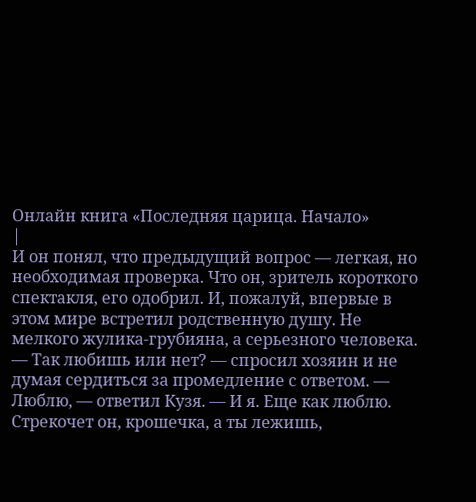Онлайн книга «Последняя царица. Начало»
|
И он понял, что предыдущий вопрос — легкая, но необходимая проверка. Что он, зритель короткого спектакля, его одобрил. И, пожалуй, впервые в этом мире встретил родственную душу. Не мелкого жулика-грубияна, а серьезного человека. — Так любишь или нет? — спросил хозяин и не думая сердиться за промедление с ответом. — Люблю, — ответил Кузя. — И я. Еще как люблю. Стрекочет он, крошечка, а ты лежишь,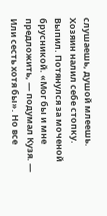слушаешь, душой млеешь. Хозяин налил себе стопку. Выпил. Потянулся за моченой брусникой. «Мог бы и мне предложить, — подумал Кузя. — Или сесть хотя бы». Но все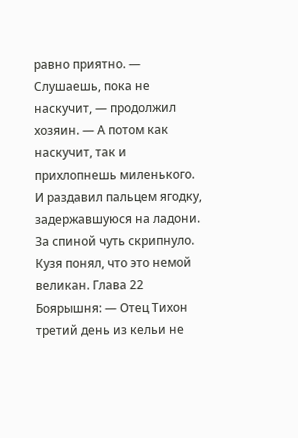равно приятно. — Слушаешь, пока не наскучит, — продолжил хозяин. — А потом как наскучит, так и прихлопнешь миленького. И раздавил пальцем ягодку, задержавшуюся на ладони. За спиной чуть скрипнуло. Кузя понял, что это немой великан. Глава 22 Боярышня: — Отец Тихон третий день из кельи не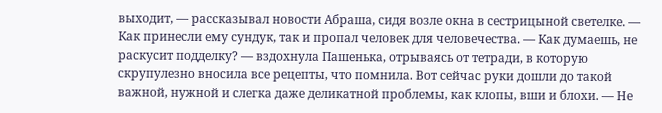выходит, — рассказывал новости Абраша, сидя возле окна в сестрицыной светелке. — Как принесли ему сундук, так и пропал человек для человечества. — Как думаешь, не раскусит подделку? — вздохнула Пашенька, отрываясь от тетради, в которую скрупулезно вносила все рецепты, что помнила. Вот сейчас руки дошли до такой важной, нужной и слегка даже деликатной проблемы, как клопы, вши и блохи. — Не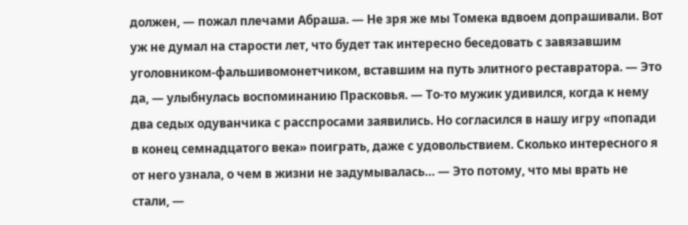должен, — пожал плечами Абраша. — Не зря же мы Томека вдвоем допрашивали. Вот уж не думал на старости лет, что будет так интересно беседовать с завязавшим уголовником-фальшивомонетчиком, вставшим на путь элитного реставратора. — Это да, — улыбнулась воспоминанию Прасковья. — То-то мужик удивился, когда к нему два седых одуванчика с расспросами заявились. Но согласился в нашу игру «попади в конец семнадцатого века» поиграть, даже с удовольствием. Сколько интересного я от него узнала, о чем в жизни не задумывалась… — Это потому, что мы врать не стали, —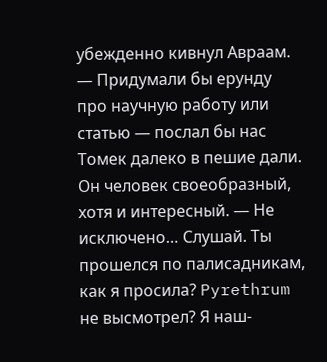убежденно кивнул Авраам. — Придумали бы ерунду про научную работу или статью — послал бы нас Томек далеко в пешие дали. Он человек своеобразный, хотя и интересный. — Не исключено… Слушай. Ты прошелся по палисадникам, как я просила? Pyrethrum не высмотрел? Я наш-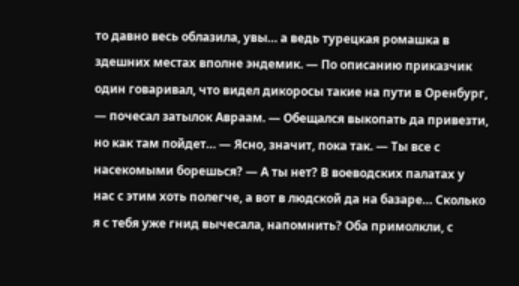то давно весь облазила, увы… а ведь турецкая ромашка в здешних местах вполне эндемик. — По описанию приказчик один говаривал, что видел дикоросы такие на пути в Оренбург, — почесал затылок Авраам. — Обещался выкопать да привезти, но как там пойдет… — Ясно, значит, пока так. — Ты все с насекомыми борешься? — А ты нет? В воеводских палатах у нас с этим хоть полегче, а вот в людской да на базаре… Сколько я с тебя уже гнид вычесала, напомнить? Оба примолкли, с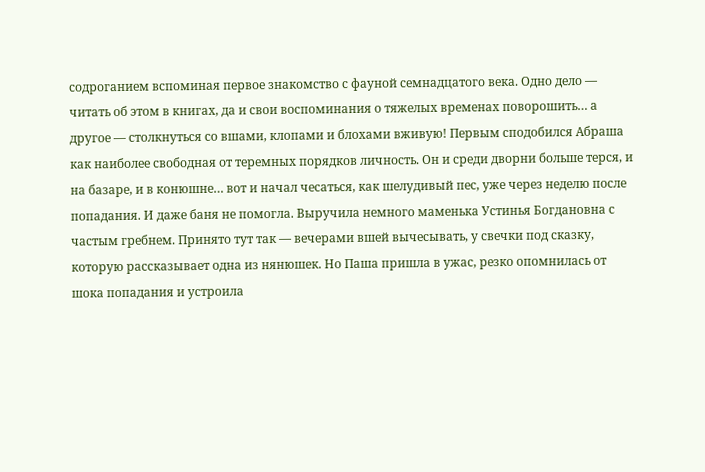содроганием вспоминая первое знакомство с фауной семнадцатого века. Одно дело — читать об этом в книгах, да и свои воспоминания о тяжелых временах поворошить… а другое — столкнуться со вшами, клопами и блохами вживую! Первым сподобился Абраша как наиболее свободная от теремных порядков личность. Он и среди дворни больше терся, и на базаре, и в конюшне… вот и начал чесаться, как шелудивый пес, уже через неделю после попадания. И даже баня не помогла. Выручила немного маменька Устинья Богдановна с частым гребнем. Принято тут так — вечерами вшей вычесывать, у свечки под сказку, которую рассказывает одна из нянюшек. Но Паша пришла в ужас, резко опомнилась от шока попадания и устроила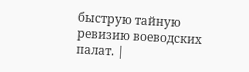быструю тайную ревизию воеводских палат. |